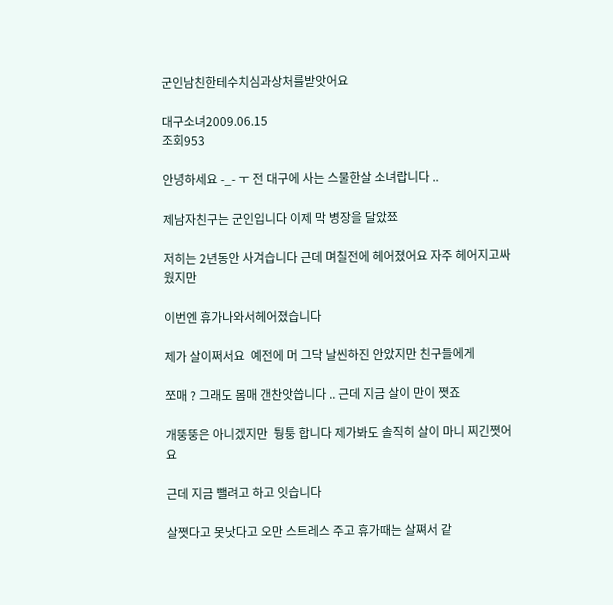군인남친한테수치심과상처를받앗어요

대구소녀2009.06.15
조회953

안녕하세요 -_- ㅜ 전 대구에 사는 스물한살 소녀랍니다 ..

제남자친구는 군인입니다 이제 막 병장을 달았쬬

저히는 2년동안 사겨습니다 근데 며칠전에 헤어졌어요 자주 헤어지고싸웠지만

이번엔 휴가나와서헤어졌습니다

제가 살이쩌서요  예전에 머 그닥 날씬하진 안았지만 친구들에게

쪼매 ? 그래도 몸매 갠찬앗씁니다 .. 근데 지금 살이 만이 쪗죠

개뚱뚱은 아니겠지만  퉝퉁 합니다 제가봐도 솔직히 살이 마니 찌긴쪗어요

근데 지금 뺄려고 하고 잇습니다

살쪗다고 못낫다고 오만 스트레스 주고 휴가때는 살쪄서 같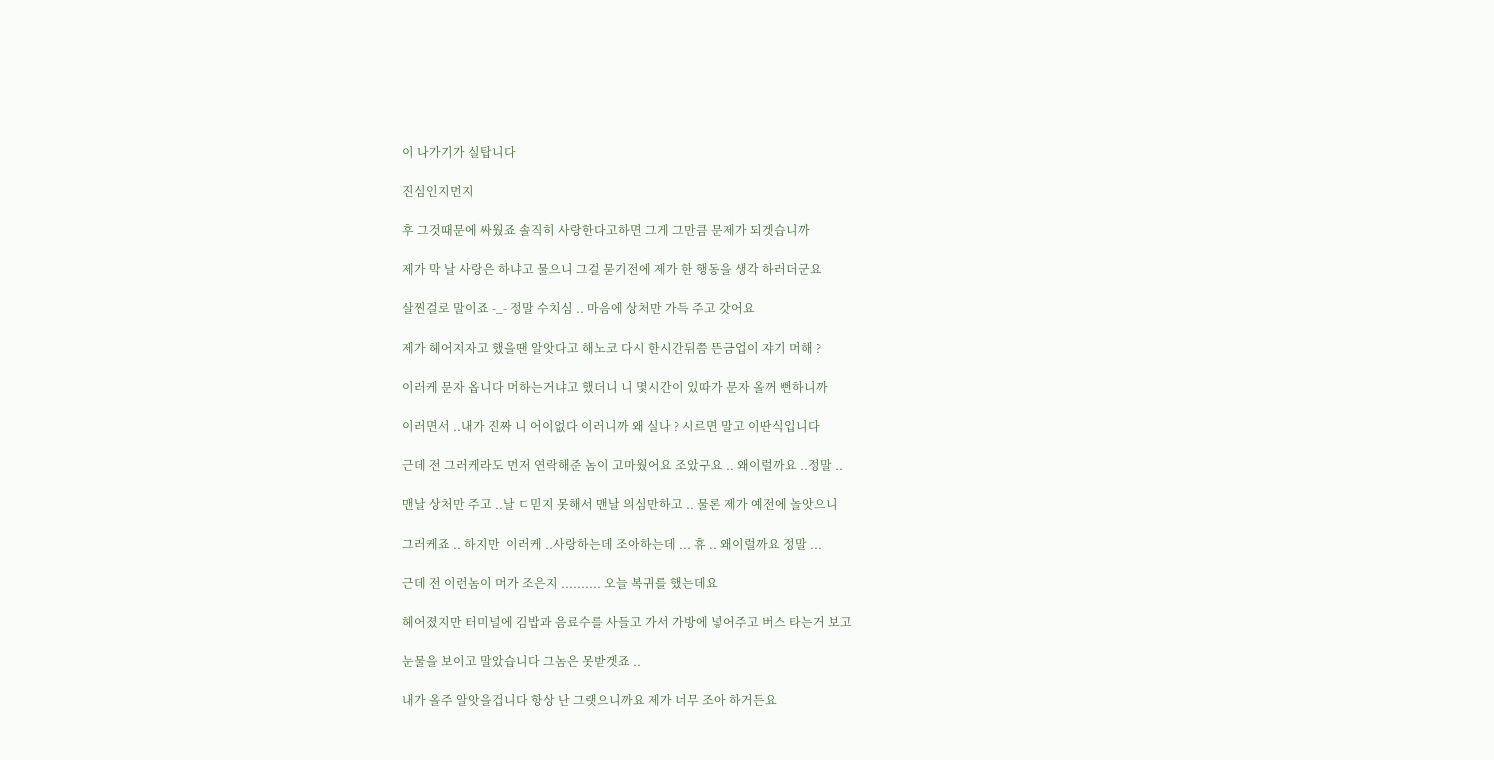이 나가기가 실탑니다

진심인지먼지

후 그것때문에 싸웠죠 솔직히 사랑한다고하면 그게 그만큼 문제가 되겟습니까

제가 막 날 사랑은 하냐고 물으니 그걸 묻기전에 제가 한 행동을 생각 하러더군요

살찐걸로 말이죠 -_- 정말 수치심 .. 마음에 상처만 가득 주고 갓어요

제가 헤어지자고 했을땐 알앗다고 해노코 다시 한시간뒤쯤 뜬금업이 쟈기 머해 ?

이러케 문자 옵니다 머하는거냐고 했더니 니 몇시간이 있따가 문자 올꺼 뻔하니까

이러면서 ..내가 진짜 니 어이없다 이러니까 왜 실나 ? 시르면 말고 이딴식입니다

근데 전 그러케라도 먼저 연락해준 놈이 고마웠어요 조았구요 .. 왜이럴까요 ..정말 ..

맨날 상처만 주고 ..날 ㄷ믿지 못해서 맨날 의심만하고 .. 물론 제가 예전에 놀앗으니

그러케죠 .. 하지만  이러케 ..사랑하는데 조아하는데 ... 휴 .. 왜이럴까요 정말 ...

근데 전 이런놈이 머가 조은지 .......... 오늘 복귀를 했는데요

헤어졌지만 터미널에 김밥과 음료수를 사들고 가서 가방에 넣어주고 버스 타는거 보고

눈물을 보이고 말았습니다 그놈은 못받겟죠 ..

내가 올주 알앗을겁니다 항상 난 그랫으니까요 제가 너무 조아 하거든요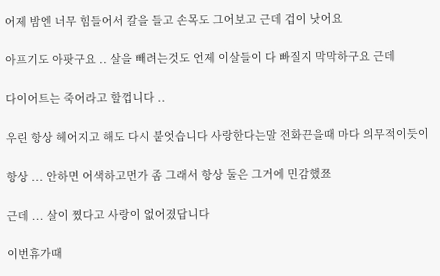어제 밤엔 너무 힘들어서 칼을 들고 손목도 그어보고 근데 겁이 낫어요

아프기도 아팟구요 .. 살을 빼려는것도 언제 이살들이 다 빠질지 막막하구요 근데

다이어트는 죽어라고 할껍니다 ..

우린 항상 헤어지고 해도 다시 붙엇습니다 사랑한다는말 전화끈을때 마다 의무적이듯이

항상 ... 안하면 어색하고먼가 좀 그래서 항상 둘은 그거에 민감했쬬

근데 ... 살이 쪘다고 사랑이 없어졌답니다

이번휴가때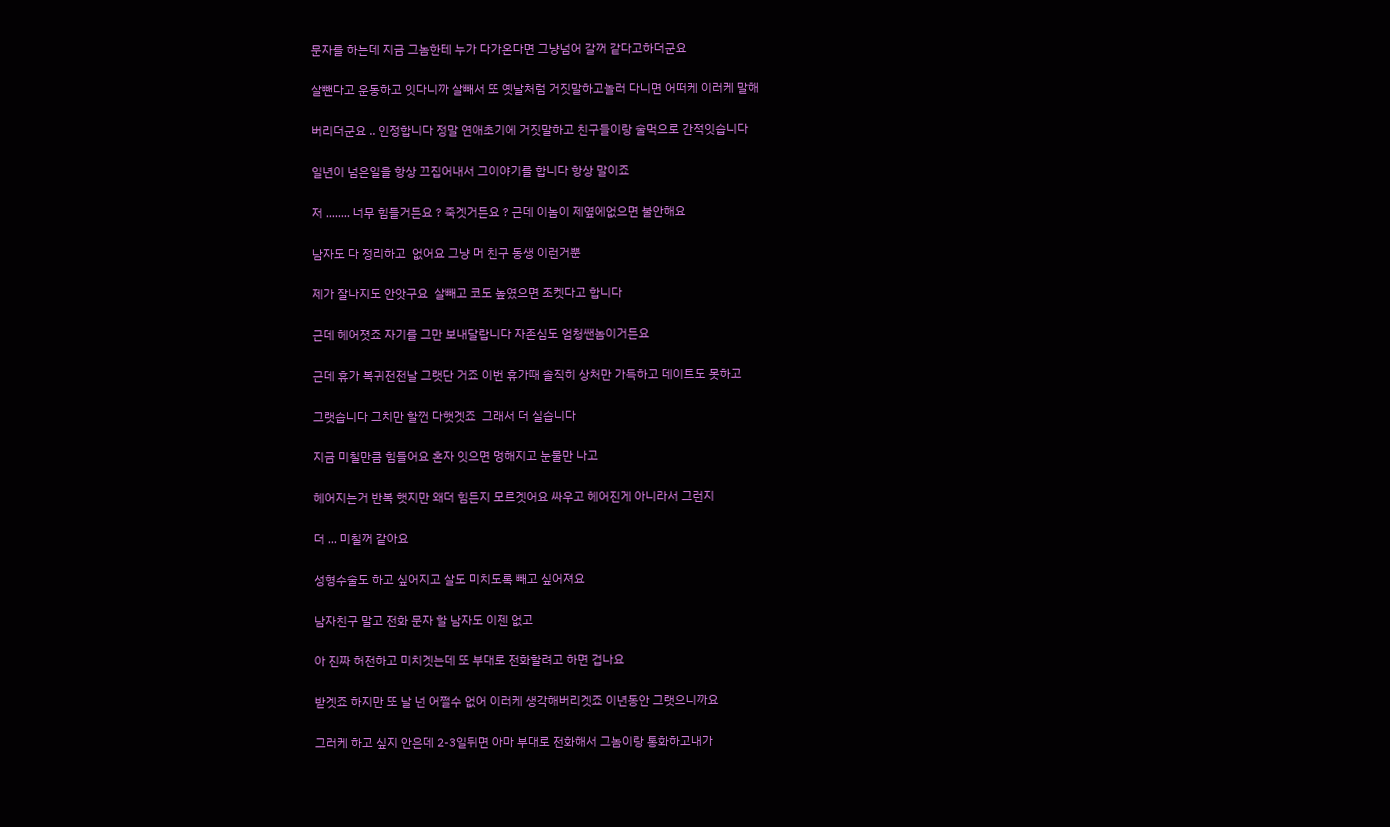문자를 하는데 지금 그놈한테 누가 다가온다면 그냥넘어 갈꺼 같다고하더군요

살뺀다고 운동하고 잇다니까 살빼서 또 옛날처럼 거짓말하고놀러 다니면 어떠케 이러케 말해

버리더군요 .. 인정합니다 정말 연애초기에 거짓말하고 친구들이랑 술먹으로 간적잇습니다

일년이 넘은일을 항상 끄집어내서 그이야기를 합니다 항상 말이죠

저 ........ 너무 힘들거든요 ? 죽겟거든요 ? 근데 이놈이 제옆에없으면 불안해요

남자도 다 정리하고  없어요 그냥 머 친구 동생 이런거뿐

제가 잘나지도 안앗구요  살빼고 코도 높였으면 조켓다고 합니다

근데 헤어졋죠 자기를 그만 보내달랍니다 자존심도 엄청쌘놈이거든요

근데 휴가 복귀전전날 그랫단 거죠 이번 휴가때 솔직히 상처만 가득하고 데이트도 못하고

그랫습니다 그치만 할껀 다햇겟죠  그래서 더 실습니다

지금 미칠만큼 힘들어요 혼자 잇으면 멍해지고 눈물만 나고

헤어지는거 반복 햇지만 왜더 힘든지 모르겟어요 싸우고 헤어진게 아니라서 그런지

더 ... 미칠꺼 같아요

성형수술도 하고 싶어지고 살도 미치도록 빼고 싶어져요

남자친구 말고 전화 문자 할 남자도 이젠 없고

아 진짜 허전하고 미치겟는데 또 부대로 전화할려고 하면 겁나요

받겟죠 하지만 또 날 넌 어쩔수 없어 이러케 생각해버리겟죠 이년동안 그랫으니까요

그러케 하고 싶지 안은데 2-3일뒤면 아마 부대로 전화해서 그놈이랑 통화하고내가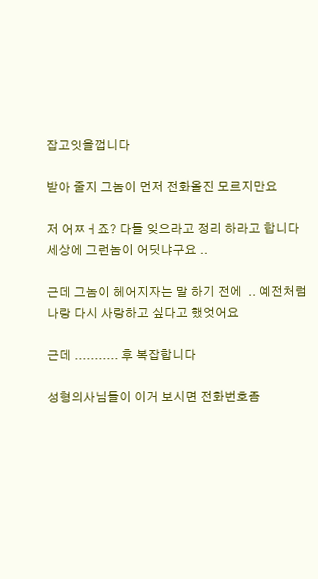잡고잇을껍니다

받아 줄지 그놈이 먼저 전화올진 모르지만요

저 어ㅉㅓ죠? 다들 잊으라고 정리 하라고 합니다 세상에 그런놈이 어딧냐구요 ..

근데 그놈이 헤어지자는 말 하기 전에  .. 예전처럼 나랑 다시 사랑하고 싶다고 했엇어요

근데 ........... 후 복잡합니다

성형의사님들이 이거 보시면 전화번호좀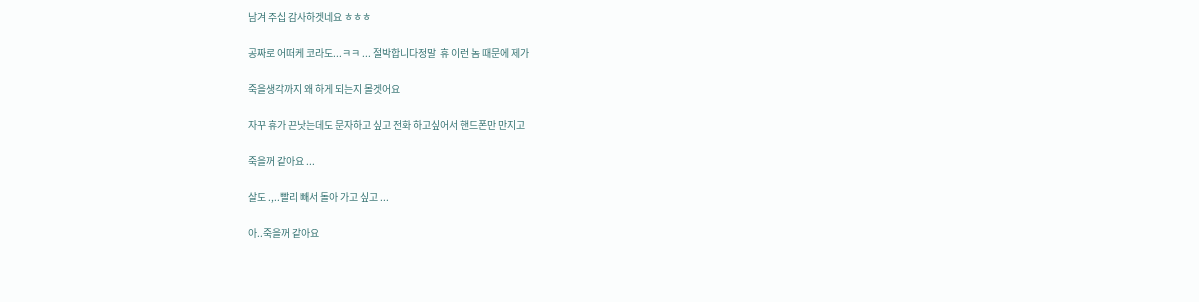남겨 주십 감사하겟네요 ㅎㅎㅎ

공짜로 어떠케 코라도...ㅋㅋ ... 절박합니다정말  휴 이런 놈 때문에 제가

죽을생각까지 왜 하게 되는지 몰겟어요

자꾸 휴가 끈낫는데도 문자하고 싶고 전화 하고싶어서 핸드폰만 만지고

죽을꺼 같아요 ...

살도 .,..빨리 빼서 돌아 가고 싶고 ...

아..죽을꺼 같아요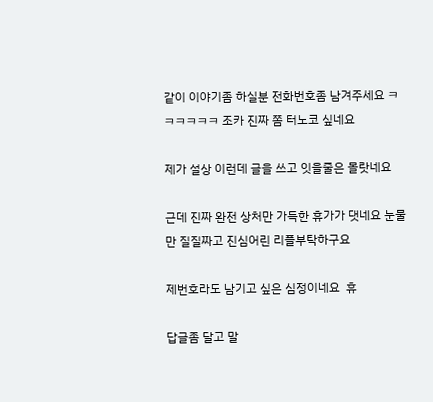같이 이야기좀 하실분 전화번호좀 남겨주세요 ㅋㅋㅋㅋㅋㅋ 조카 진짜 쫌 터노코 싶네요

제가 설상 이런데 글을 쓰고 잇을줄은 몰랏네요

근데 진짜 완전 상처만 가득한 휴가가 댓네요 눈물만 질질짜고 진심어린 리플부탁하구요

제번호라도 남기고 싶은 심정이네요  휴

답글좀 달고 말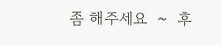좀 해주세요  ~  후